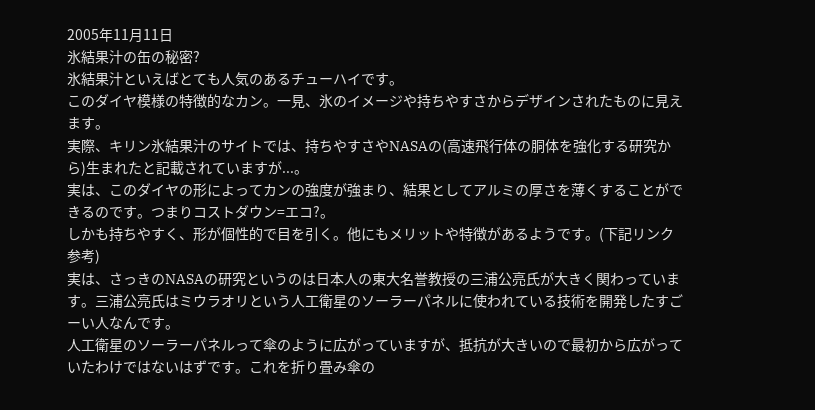2005年11月11日
氷結果汁の缶の秘密?
氷結果汁といえばとても人気のあるチューハイです。
このダイヤ模様の特徴的なカン。一見、氷のイメージや持ちやすさからデザインされたものに見えます。
実際、キリン氷結果汁のサイトでは、持ちやすさやNASAの(高速飛行体の胴体を強化する研究から)生まれたと記載されていますが...。
実は、このダイヤの形によってカンの強度が強まり、結果としてアルミの厚さを薄くすることができるのです。つまりコストダウン=エコ?。
しかも持ちやすく、形が個性的で目を引く。他にもメリットや特徴があるようです。(下記リンク参考)
実は、さっきのNASAの研究というのは日本人の東大名誉教授の三浦公亮氏が大きく関わっています。三浦公亮氏はミウラオリという人工衛星のソーラーパネルに使われている技術を開発したすごーい人なんです。
人工衛星のソーラーパネルって傘のように広がっていますが、抵抗が大きいので最初から広がっていたわけではないはずです。これを折り畳み傘の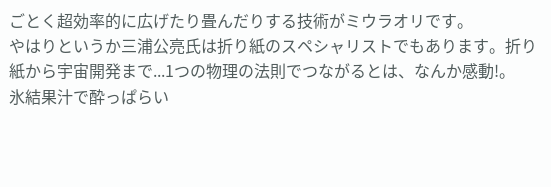ごとく超効率的に広げたり畳んだりする技術がミウラオリです。
やはりというか三浦公亮氏は折り紙のスペシャリストでもあります。折り紙から宇宙開発まで...1つの物理の法則でつながるとは、なんか感動!。
氷結果汁で酔っぱらい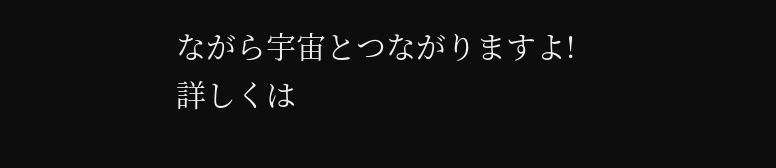ながら宇宙とつながりますよ!
詳しくは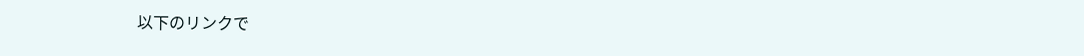以下のリンクで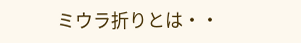ミウラ折りとは・・